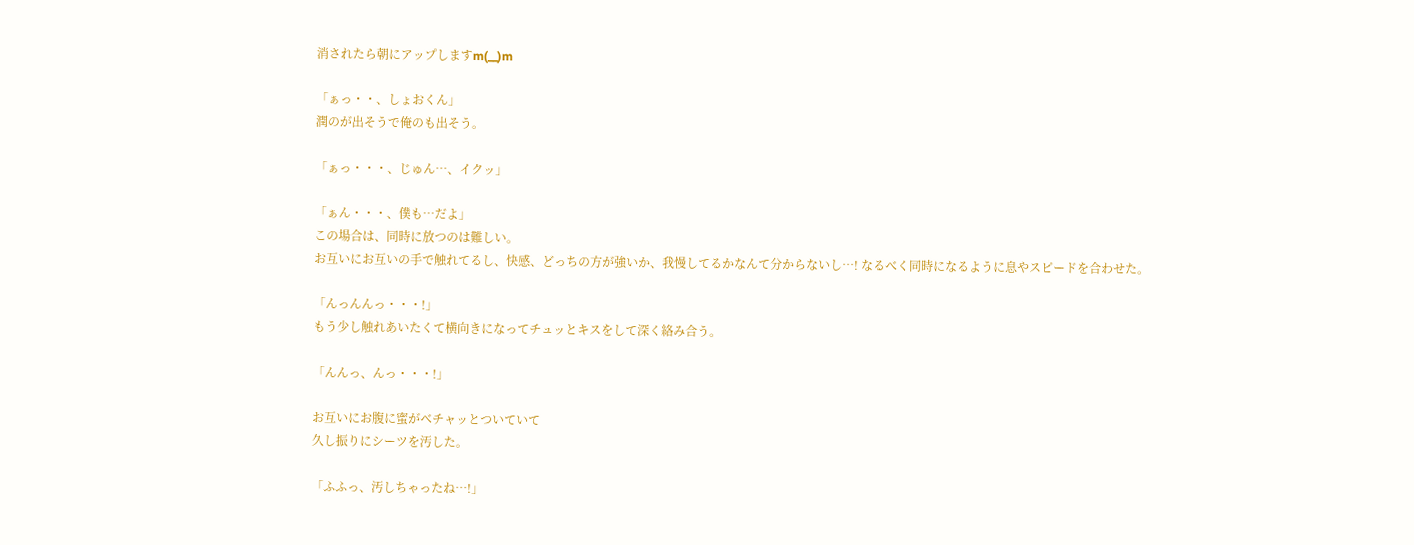消されたら朝にアップしますm(__)m

「ぁっ・・、しょおくん」
潤のが出そうで俺のも出そう。

「ぁっ・・・、じゅん…、イクッ」

「ぁん・・・、僕も…だよ」
この場合は、同時に放つのは難しい。
お互いにお互いの手で触れてるし、快感、どっちの方が強いか、我慢してるかなんて分からないし…! なるべく同時になるように息やスピードを合わせた。

「んっんんっ・・・!」
もう少し触れあいたくて横向きになってチュッとキスをして深く絡み合う。

「んんっ、んっ・・・!」

お互いにお腹に蜜がベチャッとついていて
久し振りにシーツを汚した。

「ふふっ、汚しちゃったね…!」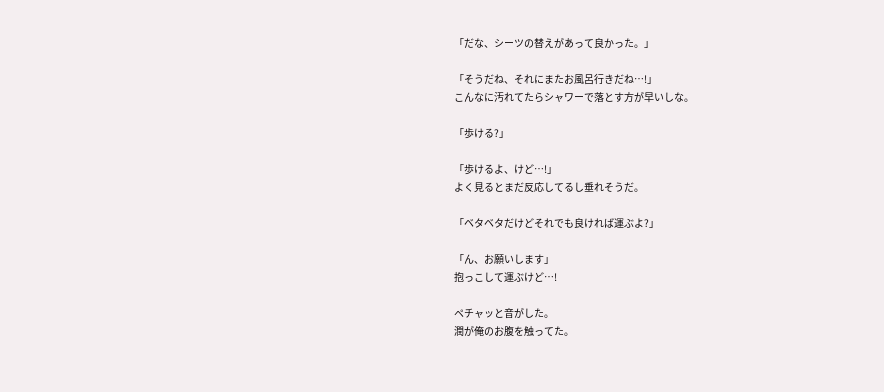「だな、シーツの替えがあって良かった。」

「そうだね、それにまたお風呂行きだね…!」
こんなに汚れてたらシャワーで落とす方が早いしな。

「歩ける?」

「歩けるよ、けど…!」
よく見るとまだ反応してるし垂れそうだ。

「ベタベタだけどそれでも良ければ運ぶよ?」

「ん、お願いします」
抱っこして運ぶけど…!

ペチャッと音がした。
潤が俺のお腹を触ってた。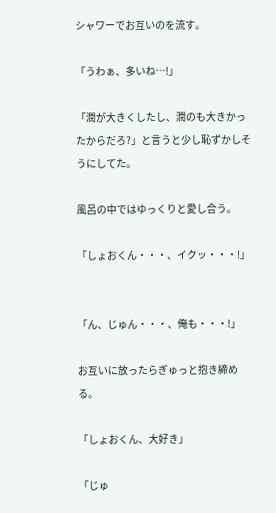シャワーでお互いのを流す。

「うわぁ、多いね…!」

「潤が大きくしたし、潤のも大きかったからだろ?」と言うと少し恥ずかしそうにしてた。

風呂の中ではゆっくりと愛し合う。

「しょおくん・・・、イクッ・・・!」


「ん、じゅん・・・、俺も・・・!」

お互いに放ったらぎゅっと抱き締める。

「しょおくん、大好き」

「じゅ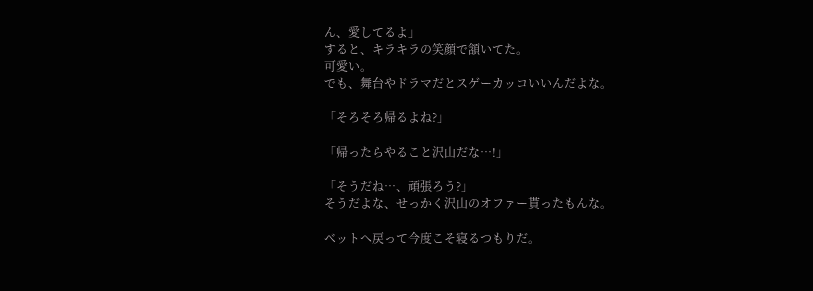ん、愛してるよ」
すると、キラキラの笑顔で頷いてた。
可愛い。
でも、舞台やドラマだとスゲーカッコいいんだよな。

「そろそろ帰るよね?」

「帰ったらやること沢山だな…!」

「そうだね…、頑張ろう?」
そうだよな、せっかく沢山のオファー貰ったもんな。

ベットへ戻って今度こそ寝るつもりだ。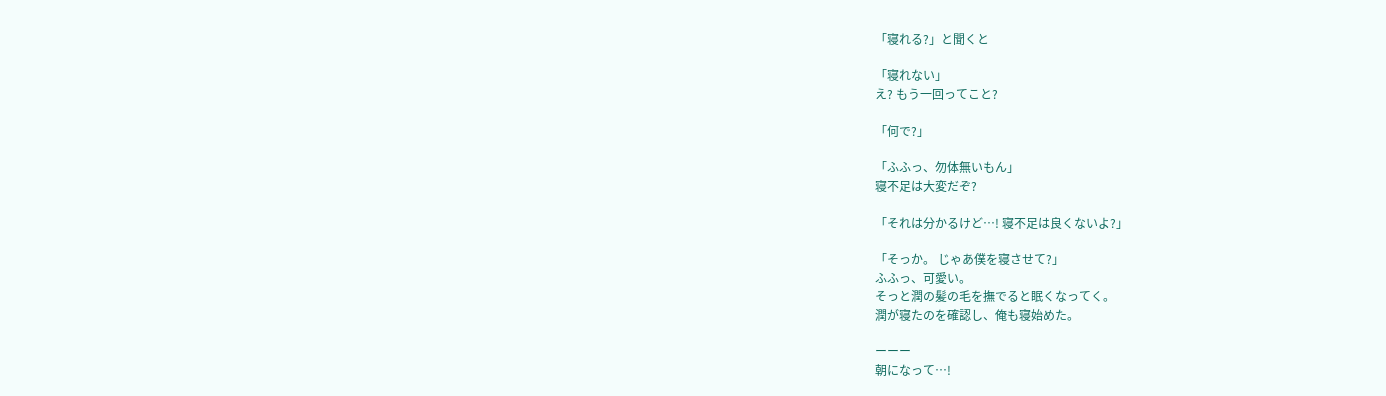「寝れる?」と聞くと

「寝れない」
え? もう一回ってこと?

「何で?」

「ふふっ、勿体無いもん」
寝不足は大変だぞ?

「それは分かるけど…! 寝不足は良くないよ?」

「そっか。 じゃあ僕を寝させて?」
ふふっ、可愛い。
そっと潤の髪の毛を撫でると眠くなってく。
潤が寝たのを確認し、俺も寝始めた。

ーーー
朝になって…!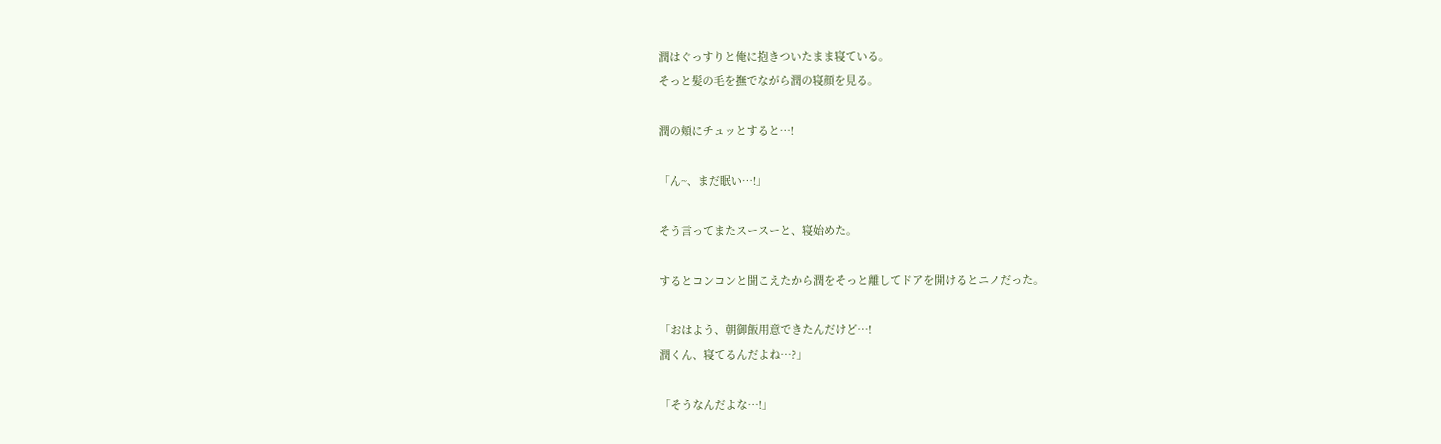潤はぐっすりと俺に抱きついたまま寝ている。
そっと髪の毛を撫でながら潤の寝顔を見る。

潤の頬にチュッとすると…!

「ん~、まだ眠い…!」

そう言ってまたスースーと、寝始めた。

するとコンコンと聞こえたから潤をそっと離してドアを開けるとニノだった。

「おはよう、朝御飯用意できたんだけど…!
潤くん、寝てるんだよね…?」

「そうなんだよな…!」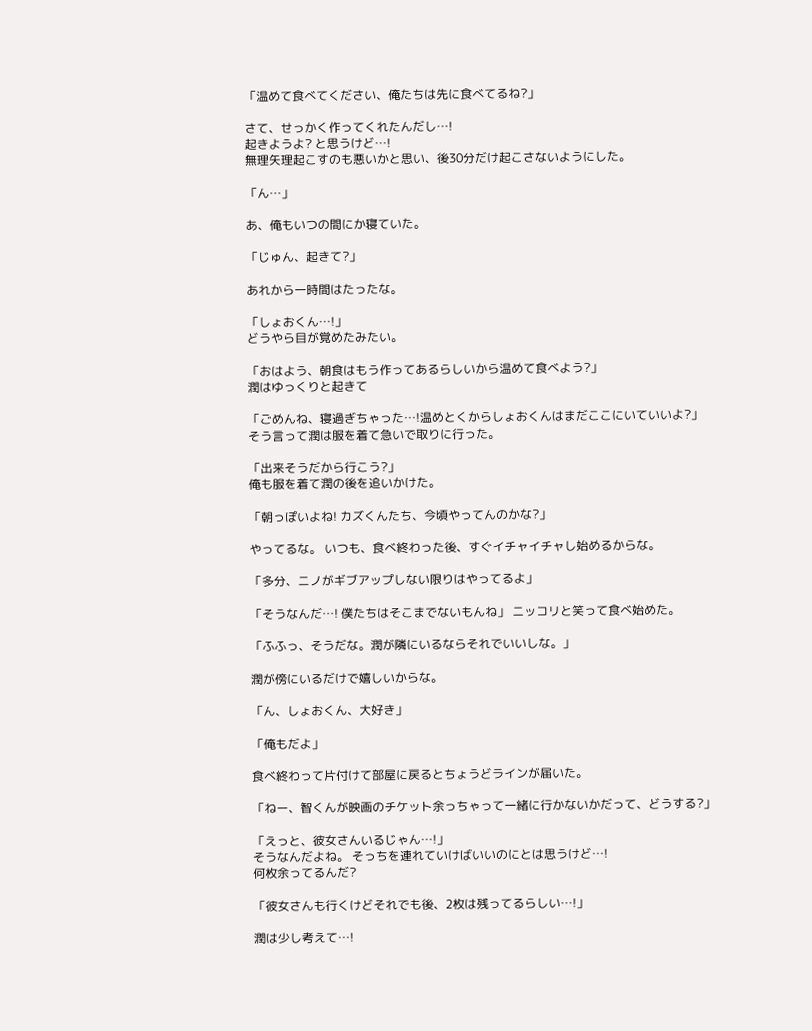「温めて食べてください、俺たちは先に食べてるね?」

さて、せっかく作ってくれたんだし…!
起きようよ? と思うけど…!
無理矢理起こすのも悪いかと思い、後30分だけ起こさないようにした。

「ん…」

あ、俺もいつの間にか寝ていた。

「じゅん、起きて?」

あれから一時間はたったな。

「しょおくん…!」
どうやら目が覚めたみたい。

「おはよう、朝食はもう作ってあるらしいから温めて食べよう?」
潤はゆっくりと起きて

「ごめんね、寝過ぎちゃった…!温めとくからしょおくんはまだここにいていいよ?」
そう言って潤は服を着て急いで取りに行った。

「出来そうだから行こう?」
俺も服を着て潤の後を追いかけた。

「朝っぽいよね! カズくんたち、今頃やってんのかな?」

やってるな。 いつも、食べ終わった後、すぐイチャイチャし始めるからな。

「多分、ニノがギブアップしない限りはやってるよ」

「そうなんだ…! 僕たちはそこまでないもんね」 ニッコリと笑って食べ始めた。

「ふふっ、そうだな。潤が隣にいるならそれでいいしな。」

潤が傍にいるだけで嬉しいからな。

「ん、しょおくん、大好き」

「俺もだよ」

食べ終わって片付けて部屋に戻るとちょうどラインが届いた。

「ねー、智くんが映画のチケット余っちゃって一緒に行かないかだって、どうする?」

「えっと、彼女さんいるじゃん…!」
そうなんだよね。 そっちを連れていけばいいのにとは思うけど…!
何枚余ってるんだ?

「彼女さんも行くけどそれでも後、2枚は残ってるらしい…!」

潤は少し考えて…!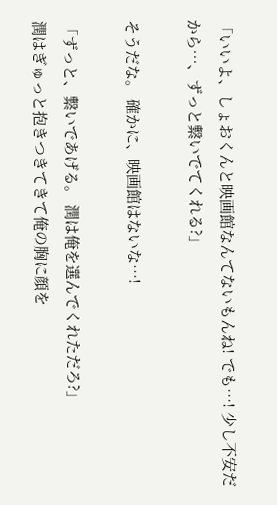「いいよ、しょおくんと映画館なんてないもんね! でも…! 少し不安だから…、ずっと繋いでてくれる?」

そうだな。 確かに、映画館はないな…!

「ずっと、繋いであげる。 潤は俺を選んでくれただろ?」
潤はぎゅっと抱きつきてきて俺の胸に顔を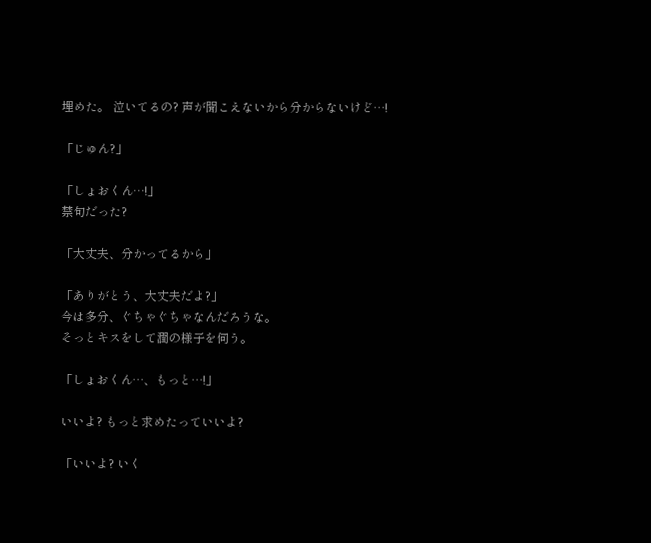埋めた。 泣いてるの? 声が聞こえないから分からないけど…!

「じゅん?」

「しょおくん…!」
禁句だった?

「大丈夫、分かってるから」

「ありがとう、大丈夫だよ?」
今は多分、ぐちゃぐちゃなんだろうな。
そっとキスをして潤の様子を伺う。

「しょおくん…、もっと…!」

いいよ? もっと求めたっていいよ?

「いいよ? いく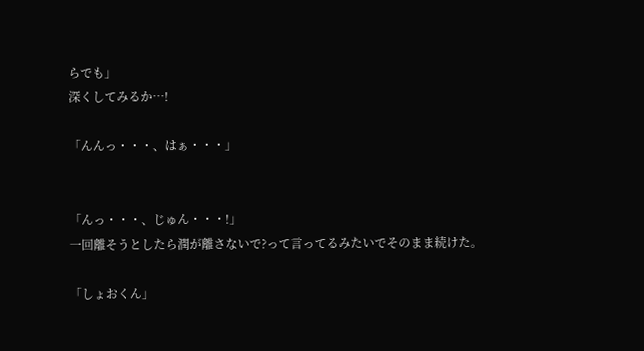らでも」
深くしてみるか…!

「んんっ・・・、はぁ・・・」


「んっ・・・、じゅん・・・!」
一回離そうとしたら潤が離さないで?って言ってるみたいでそのまま続けた。

「しょおくん」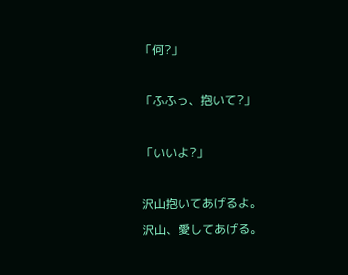「何?」

「ふふっ、抱いて?」

「いいよ?」

沢山抱いてあげるよ。
沢山、愛してあげる。